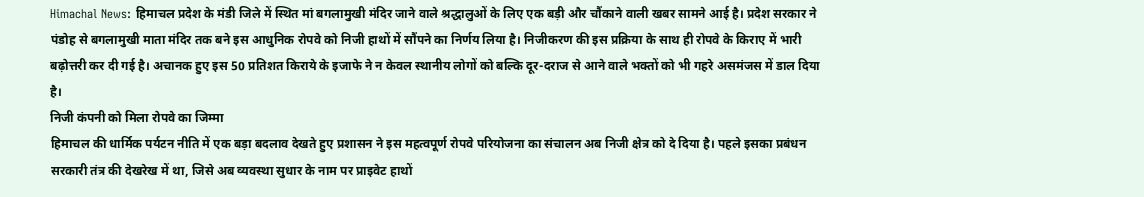Himachal News: हिमाचल प्रदेश के मंडी जिले में स्थित मां बगलामुखी मंदिर जाने वाले श्रद्धालुओं के लिए एक बड़ी और चौंकाने वाली खबर सामने आई है। प्रदेश सरकार ने पंडोह से बगलामुखी माता मंदिर तक बने इस आधुनिक रोपवे को निजी हाथों में सौंपने का निर्णय लिया है। निजीकरण की इस प्रक्रिया के साथ ही रोपवे के किराए में भारी बढ़ोत्तरी कर दी गई है। अचानक हुए इस 50 प्रतिशत किराये के इजाफे ने न केवल स्थानीय लोगों को बल्कि दूर-दराज से आने वाले भक्तों को भी गहरे असमंजस में डाल दिया है।
निजी कंपनी को मिला रोपवे का जिम्मा
हिमाचल की धार्मिक पर्यटन नीति में एक बड़ा बदलाव देखते हुए प्रशासन ने इस महत्वपूर्ण रोपवे परियोजना का संचालन अब निजी क्षेत्र को दे दिया है। पहले इसका प्रबंधन सरकारी तंत्र की देखरेख में था, जिसे अब व्यवस्था सुधार के नाम पर प्राइवेट हाथों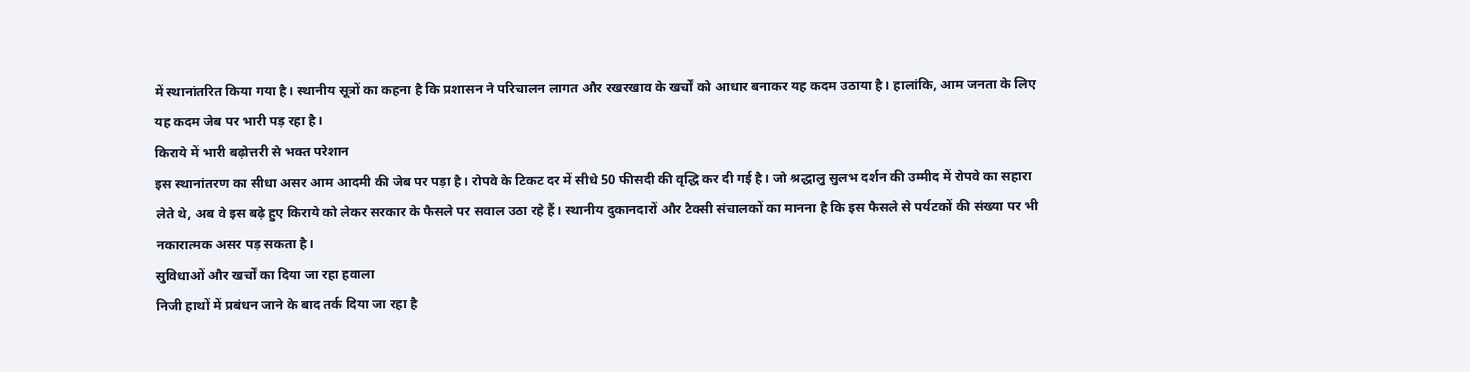में स्थानांतरित किया गया है। स्थानीय सूत्रों का कहना है कि प्रशासन ने परिचालन लागत और रखरखाव के खर्चों को आधार बनाकर यह कदम उठाया है। हालांकि, आम जनता के लिए यह कदम जेब पर भारी पड़ रहा है।
किराये में भारी बढ़ोत्तरी से भक्त परेशान
इस स्थानांतरण का सीधा असर आम आदमी की जेब पर पड़ा है। रोपवे के टिकट दर में सीधे 50 फीसदी की वृद्धि कर दी गई है। जो श्रद्धालु सुलभ दर्शन की उम्मीद में रोपवे का सहारा लेते थे, अब वे इस बढ़े हुए किराये को लेकर सरकार के फैसले पर सवाल उठा रहे हैं। स्थानीय दुकानदारों और टैक्सी संचालकों का मानना है कि इस फैसले से पर्यटकों की संख्या पर भी नकारात्मक असर पड़ सकता है।
सुविधाओं और खर्चों का दिया जा रहा हवाला
निजी हाथों में प्रबंधन जाने के बाद तर्क दिया जा रहा है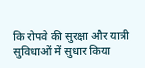कि रोपवे की सुरक्षा और यात्री सुविधाओं में सुधार किया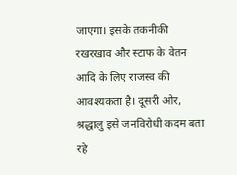जाएगा। इसके तकनीकी रखरखाव और स्टाफ के वेतन आदि के लिए राजस्व की आवश्यकता है। दूसरी ओर, श्रद्धालु इसे जनविरोधी कदम बता रहे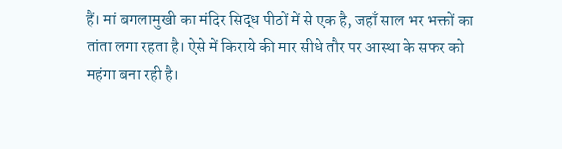हैं। मां बगलामुखी का मंदिर सिद्ध पीठों में से एक है, जहाँ साल भर भक्तों का तांता लगा रहता है। ऐसे में किराये की मार सीधे तौर पर आस्था के सफर को महंगा बना रही है।